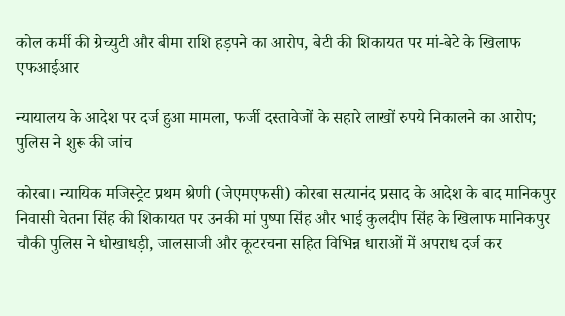कोल कर्मी की ग्रेच्युटी और बीमा राशि हड़पने का आरोप, बेटी की शिकायत पर मां-बेटे के खिलाफ एफआईआर

न्यायालय के आदेश पर दर्ज हुआ मामला, फर्जी दस्तावेजों के सहारे लाखों रुपये निकालने का आरोप; पुलिस ने शुरू की जांच

कोरबा। न्यायिक मजिस्ट्रेट प्रथम श्रेणी (जेएमएफसी) कोरबा सत्यानंद प्रसाद के आदेश के बाद मानिकपुर निवासी चेतना सिंह की शिकायत पर उनकी मां पुष्पा सिंह और भाई कुलदीप सिंह के खिलाफ मानिकपुर चौकी पुलिस ने धोखाधड़ी, जालसाजी और कूटरचना सहित विभिन्न धाराओं में अपराध दर्ज कर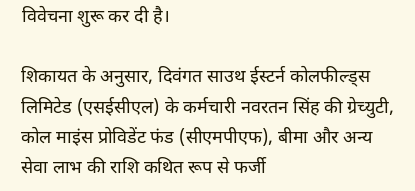विवेचना शुरू कर दी है।

शिकायत के अनुसार, दिवंगत साउथ ईस्टर्न कोलफील्ड्स लिमिटेड (एसईसीएल) के कर्मचारी नवरतन सिंह की ग्रेच्युटी, कोल माइंस प्रोविडेंट फंड (सीएमपीएफ), बीमा और अन्य सेवा लाभ की राशि कथित रूप से फर्जी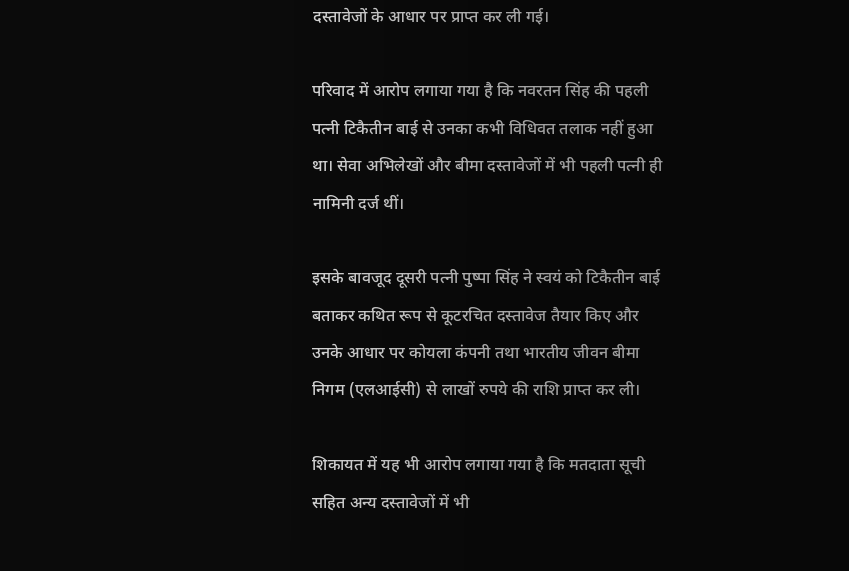दस्तावेजों के आधार पर प्राप्त कर ली गई।

परिवाद में आरोप लगाया गया है कि नवरतन सिंह की पहली पत्नी टिकैतीन बाई से उनका कभी विधिवत तलाक नहीं हुआ था। सेवा अभिलेखों और बीमा दस्तावेजों में भी पहली पत्नी ही नामिनी दर्ज थीं।

इसके बावजूद दूसरी पत्नी पुष्पा सिंह ने स्वयं को टिकैतीन बाई बताकर कथित रूप से कूटरचित दस्तावेज तैयार किए और उनके आधार पर कोयला कंपनी तथा भारतीय जीवन बीमा निगम (एलआईसी) से लाखों रुपये की राशि प्राप्त कर ली।

शिकायत में यह भी आरोप लगाया गया है कि मतदाता सूची सहित अन्य दस्तावेजों में भी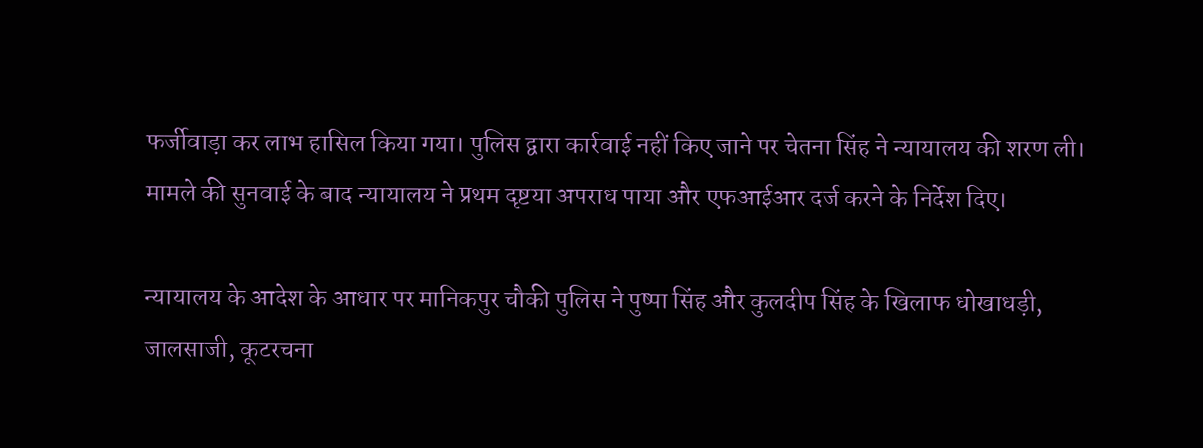फर्जीवाड़ा कर लाभ हासिल किया गया। पुलिस द्वारा कार्रवाई नहीं किए जाने पर चेतना सिंह ने न्यायालय की शरण ली। मामले की सुनवाई के बाद न्यायालय ने प्रथम दृष्टया अपराध पाया और एफआईआर दर्ज करने के निर्देश दिए।

न्यायालय के आदेश के आधार पर मानिकपुर चौकी पुलिस ने पुष्पा सिंह और कुलदीप सिंह के खिलाफ धोखाधड़ी, जालसाजी, कूटरचना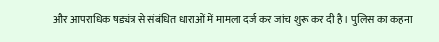और आपराधिक षड्यंत्र से संबंधित धाराओं में मामला दर्ज कर जांच शुरू कर दी है। पुलिस का कहना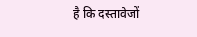है कि दस्तावेजों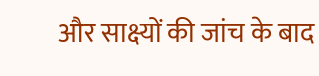और साक्ष्यों की जांच के बाद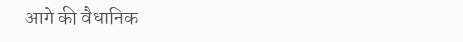आगे की वैधानिक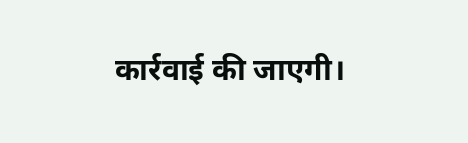कार्रवाई की जाएगी।